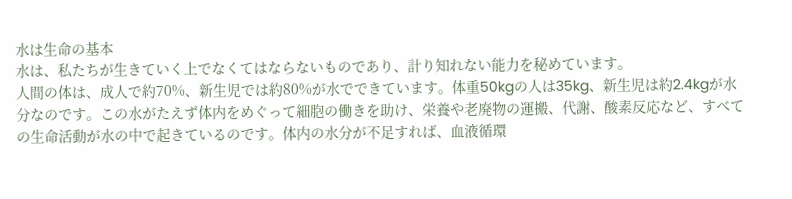水は生命の基本
水は、私たちが生きていく上でなくてはならないものであり、計り知れない能力を秘めています。
人間の体は、成人で約70%、新生児では約80%が水でできています。体重50kgの人は35kg、新生児は約2.4kgが水分なのです。この水がたえず体内をめぐって細胞の働きを助け、栄養や老廃物の運搬、代謝、酸素反応など、すべての生命活動が水の中で起きているのです。体内の水分が不足すれば、血液循環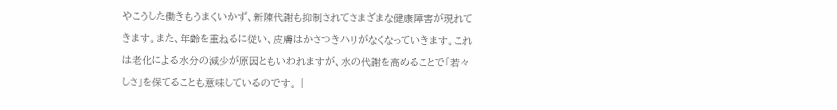やこうした働きもうまくいかず、新陳代謝も抑制されてさまざまな健康障害が現れてきます。また、年齢を重ねるに従い、皮膚はかさつきハリがなくなっていきます。これは老化による水分の減少が原因ともいわれますが、水の代謝を高めることで「若々しさ」を保てることも意味しているのです。 |